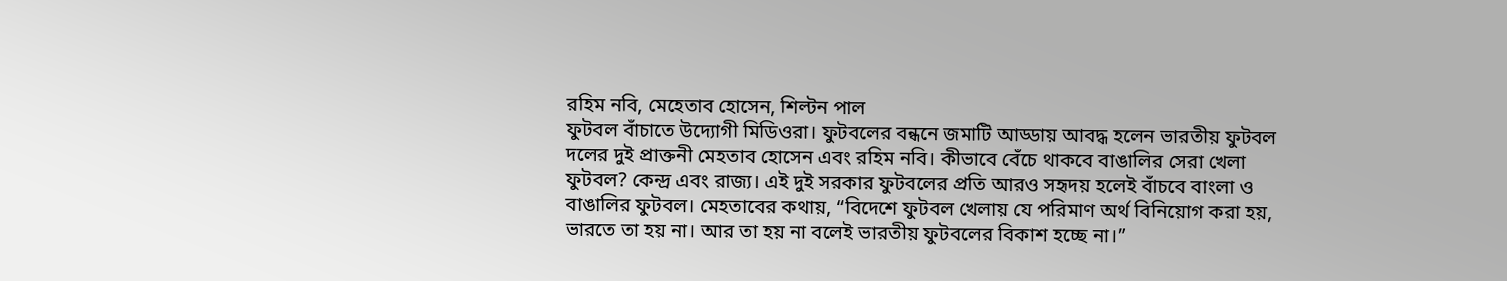রহিম নবি, মেহেতাব হোসেন, শিল্টন পাল
ফুটবল বাঁচাতে উদ্যোগী মিডিওরা। ফুটবলের বন্ধনে জমাটি আড্ডায় আবদ্ধ হলেন ভারতীয় ফুটবল দলের দুই প্রাক্তনী মেহতাব হোসেন এবং রহিম নবি। কীভাবে বেঁচে থাকবে বাঙালির সেরা খেলা ফুটবল? কেন্দ্র এবং রাজ্য। এই দুই সরকার ফুটবলের প্রতি আরও সহৃদয় হলেই বাঁচবে বাংলা ও বাঙালির ফুটবল। মেহতাবের কথায়, “বিদেশে ফুটবল খেলায় যে পরিমাণ অর্থ বিনিয়োগ করা হয়, ভারতে তা হয় না। আর তা হয় না বলেই ভারতীয় ফুটবলের বিকাশ হচ্ছে না।”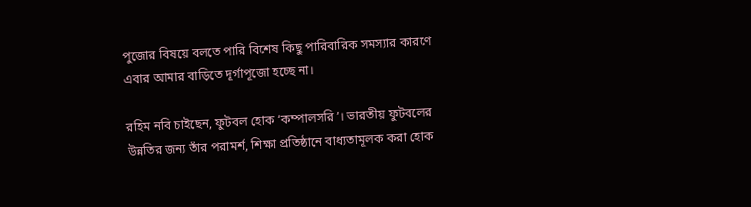পুজোর বিষয়ে বলতে পারি বিশেষ কিছু পারিবারিক সমস্যার কারণে এবার আমার বাড়িতে দূর্গাপূজো হচ্ছে না।

রহিম নবি চাইছেন, ফুটবল হোক ‘কম্পালসরি’। ভারতীয় ফুটবলের উন্নতির জন্য তাঁর পরামর্শ, শিক্ষা প্রতিষ্ঠানে বাধ্যতামূলক করা হোক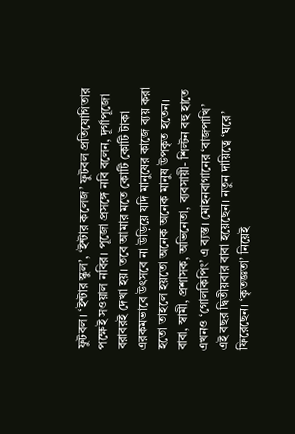ফুটবল। ‘ইন্টার স্কুল’, ‘ইন্টার কলেজ’ ফুটবল প্রতিযোগিতার পক্ষেই সওয়াল নবির। পূজো প্রসঙ্গে নবি বলেন, দূর্গাপূজো বরাবরই দেখা হয়। তবে আমার মতে কোটি কোটি টাকা এরকমভাবে উৎসবে না উড়িয়ে যদি মানুষের কাজে ব্যয় করা হতো তাহলে হয়তো অনেক অনেক মানুষ উপকৃত হতেন।
বাবা, স্বামী, প্রশাসক, অভিনেতা, ব্যবসায়ী- শিল্টন বহু হাতে এখনও ‘গোলকিপিং’ এ ব্যস্ত। মোহনবাগানের ‘বাজপাখি’ এই বছর দ্বিতীয়বার বাবা হয়েছেন। নতুন দায়িত্বে ‘ঘরে’ ফিরেছেন। ‘কৃতজ্ঞতা’ নিয়েই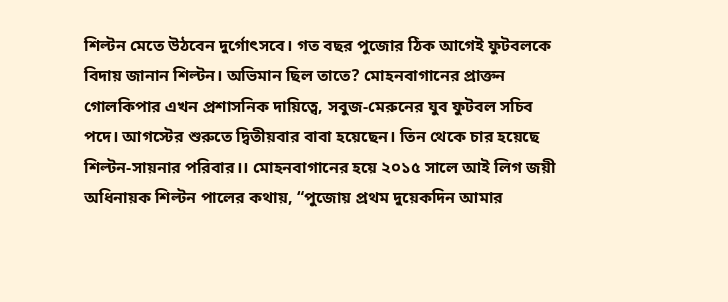শিল্টন মেতে উঠবেন দুর্গোৎসবে। গত বছর পুজোর ঠিক আগেই ফুটবলকে বিদায় জানান শিল্টন। অভিমান ছিল তাতে? মোহনবাগানের প্রাক্তন গোলকিপার এখন প্রশাসনিক দায়িত্বে, সবুজ-মেরুনের যুব ফুটবল সচিব পদে। আগস্টের শুরুতে দ্বিতীয়বার বাবা হয়েছেন। তিন থেকে চার হয়েছে শিল্টন-সায়নার পরিবার।। মোহনবাগানের হয়ে ২০১৫ সালে আই লিগ জয়ী অধিনায়ক শিল্টন পালের কথায়, “পুজোয় প্রথম দুয়েকদিন আমার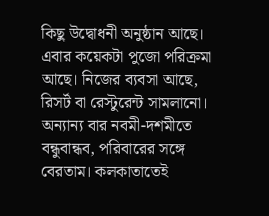কিছু উদ্বোধনী অনুষ্ঠান আছে। এবার কয়েকটা পুজো পরিক্রমা আছে। নিজের ব্যবসা আছে, রিসর্ট বা রেস্টুরেন্ট সামলানো। অন্যান্য বার নবমী-দশমীতে বন্ধুবান্ধব, পরিবারের সঙ্গে বেরতাম। কলকাতাতেই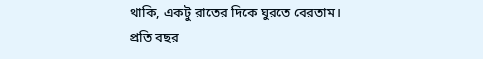থাকি, একটু রাতের দিকে ঘুরতে বেরতাম। প্রতি বছর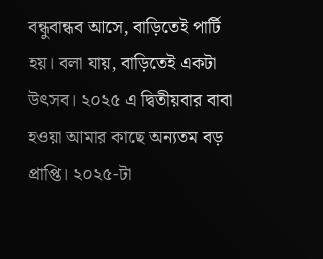বন্ধুবান্ধব আসে, বাড়িতেই পার্টি হয়। বলা যায়, বাড়িতেই একটা উৎসব। ২০২৫ এ দ্বিতীয়বার বাবা হওয়া আমার কাছে অন্যতম বড় প্রাপ্তি। ২০২৫-টা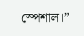স্পেশাল।”